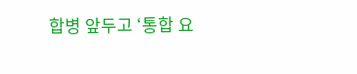합병 앞두고 ‘통합 요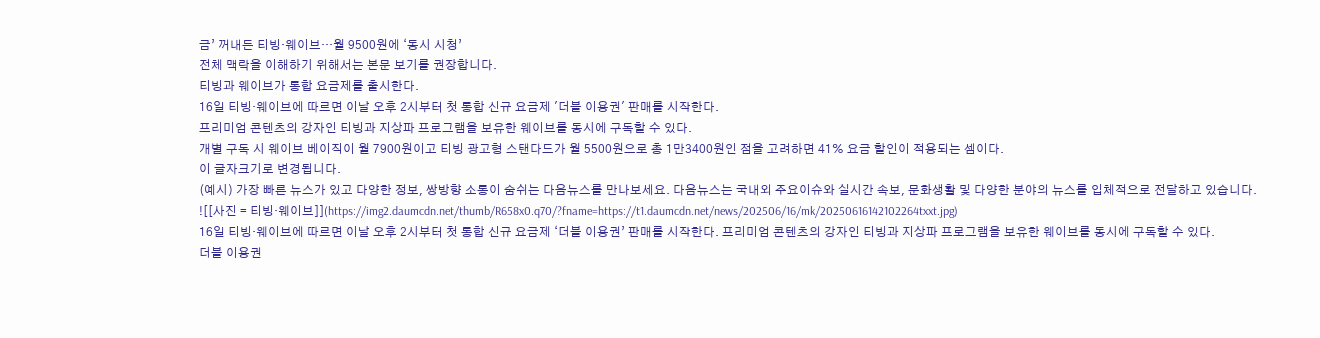금’ 꺼내든 티빙·웨이브…월 9500원에 ‘동시 시청’
전체 맥락을 이해하기 위해서는 본문 보기를 권장합니다.
티빙과 웨이브가 통합 요금제를 출시한다.
16일 티빙·웨이브에 따르면 이날 오후 2시부터 첫 통합 신규 요금제 '더블 이용권' 판매를 시작한다.
프리미엄 콘텐츠의 강자인 티빙과 지상파 프로그램을 보유한 웨이브를 동시에 구독할 수 있다.
개별 구독 시 웨이브 베이직이 월 7900원이고 티빙 광고형 스탠다드가 월 5500원으로 총 1만3400원인 점을 고려하면 41% 요금 할인이 적용되는 셈이다.
이 글자크기로 변경됩니다.
(예시) 가장 빠른 뉴스가 있고 다양한 정보, 쌍방향 소통이 숨쉬는 다음뉴스를 만나보세요. 다음뉴스는 국내외 주요이슈와 실시간 속보, 문화생활 및 다양한 분야의 뉴스를 입체적으로 전달하고 있습니다.
![[사진 = 티빙·웨이브]](https://img2.daumcdn.net/thumb/R658x0.q70/?fname=https://t1.daumcdn.net/news/202506/16/mk/20250616142102264txxt.jpg)
16일 티빙·웨이브에 따르면 이날 오후 2시부터 첫 통합 신규 요금제 ‘더블 이용권’ 판매를 시작한다. 프리미엄 콘텐츠의 강자인 티빙과 지상파 프로그램을 보유한 웨이브를 동시에 구독할 수 있다.
더블 이용권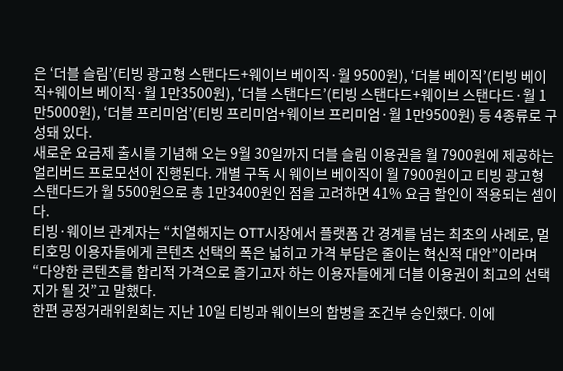은 ‘더블 슬림’(티빙 광고형 스탠다드+웨이브 베이직·월 9500원), ‘더블 베이직’(티빙 베이직+웨이브 베이직·월 1만3500원), ‘더블 스탠다드’(티빙 스탠다드+웨이브 스탠다드·월 1만5000원), ‘더블 프리미엄’(티빙 프리미엄+웨이브 프리미엄·월 1만9500원) 등 4종류로 구성돼 있다.
새로운 요금제 출시를 기념해 오는 9월 30일까지 더블 슬림 이용권을 월 7900원에 제공하는 얼리버드 프로모션이 진행된다. 개별 구독 시 웨이브 베이직이 월 7900원이고 티빙 광고형 스탠다드가 월 5500원으로 총 1만3400원인 점을 고려하면 41% 요금 할인이 적용되는 셈이다.
티빙·웨이브 관계자는 “치열해지는 OTT시장에서 플랫폼 간 경계를 넘는 최초의 사례로, 멀티호밍 이용자들에게 콘텐츠 선택의 폭은 넓히고 가격 부담은 줄이는 혁신적 대안”이라며 “다양한 콘텐츠를 합리적 가격으로 즐기고자 하는 이용자들에게 더블 이용권이 최고의 선택지가 될 것”고 말했다.
한편 공정거래위원회는 지난 10일 티빙과 웨이브의 합병을 조건부 승인했다. 이에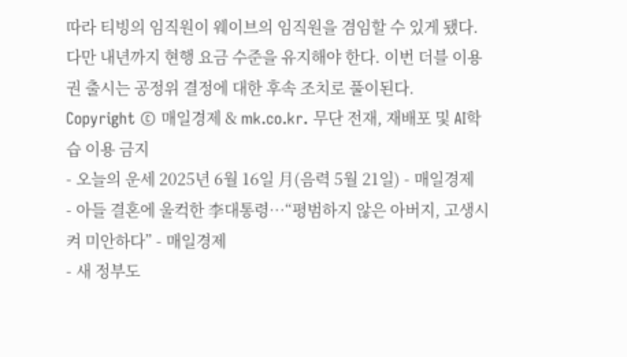따라 티빙의 임직원이 웨이브의 임직원을 겸임할 수 있게 됐다. 다만 내년까지 현행 요금 수준을 유지해야 한다. 이번 더블 이용권 출시는 공정위 결정에 대한 후속 조치로 풀이된다.
Copyright © 매일경제 & mk.co.kr. 무단 전재, 재배포 및 AI학습 이용 금지
- 오늘의 운세 2025년 6월 16일 月(음력 5월 21일) - 매일경제
- 아들 결혼에 울컥한 李대통령…“평범하지 않은 아버지, 고생시켜 미안하다” - 매일경제
- 새 정부도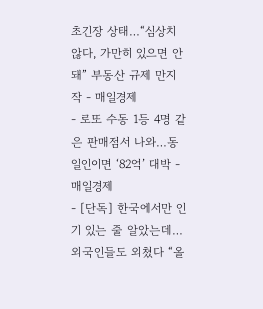초긴장 상태…“심상치않다, 가만히 있으면 안돼” 부동산 규제 만지작 - 매일경제
- 로또 수동 1등 4명 같은 판매점서 나와…동일인이면 ‘82억’ 대박 - 매일경제
- [단독] 한국에서만 인기 있는 줄 알았는데…외국인들도 외쳤다 “올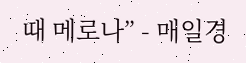때 메로나” - 매일경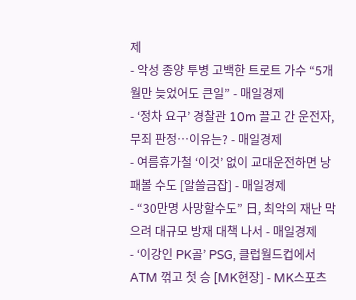제
- 악성 종양 투병 고백한 트로트 가수 “5개월만 늦었어도 큰일” - 매일경제
- ‘정차 요구’ 경찰관 10m 끌고 간 운전자, 무죄 판정…이유는? - 매일경제
- 여름휴가철 ‘이것’ 없이 교대운전하면 낭패볼 수도 [알쓸금잡] - 매일경제
- “30만명 사망할수도” 日, 최악의 재난 막으려 대규모 방재 대책 나서 - 매일경제
- ‘이강인 PK골’ PSG, 클럽월드컵에서 ATM 꺾고 첫 승 [MK현장] - MK스포츠